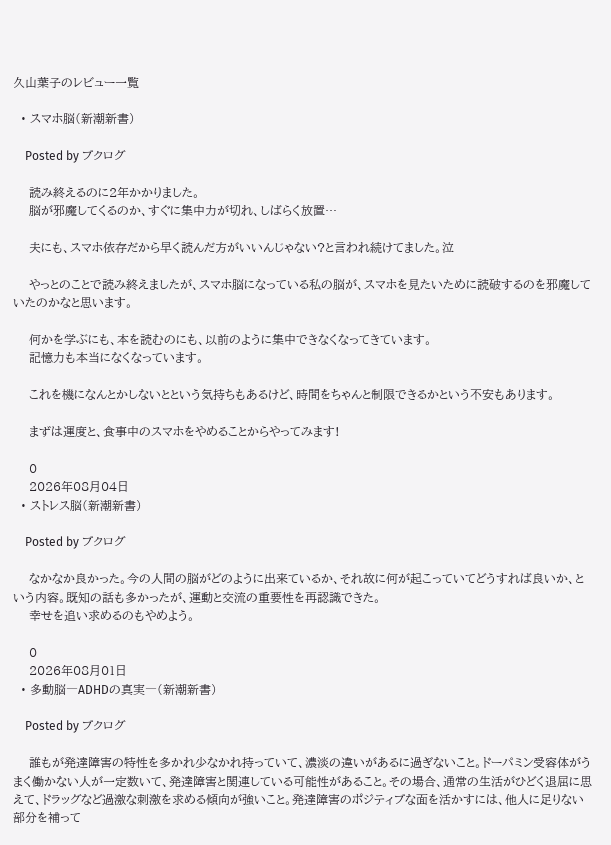久山葉子のレビュー一覧

  • スマホ脳(新潮新書)

    Posted by ブクログ

    読み終えるのに2年かかりました。
    脳が邪魔してくるのか、すぐに集中力が切れ、しばらく放置…

    夫にも、スマホ依存だから早く読んだ方がいいんじゃない?と言われ続けてました。泣

    やっとのことで読み終えましたが、スマホ脳になっている私の脳が、スマホを見たいために読破するのを邪魔していたのかなと思います。

    何かを学ぶにも、本を読むのにも、以前のように集中できなくなってきています。
    記憶力も本当になくなっています。

    これを機になんとかしないとという気持ちもあるけど、時間をちゃんと制限できるかという不安もあります。

    まずは運度と、食事中のスマホをやめることからやってみます!

    0
    2026年08月04日
  • ストレス脳(新潮新書)

    Posted by ブクログ

    なかなか良かった。今の人間の脳がどのように出来ているか、それ故に何が起こっていてどうすれば良いか、という内容。既知の話も多かったが、運動と交流の重要性を再認識できた。
    幸せを追い求めるのもやめよう。

    0
    2026年08月01日
  • 多動脳―ADHDの真実―(新潮新書)

    Posted by ブクログ

    誰もが発達障害の特性を多かれ少なかれ持っていて、濃淡の違いがあるに過ぎないこと。ドーパミン受容体がうまく働かない人が一定数いて、発達障害と関連している可能性があること。その場合、通常の生活がひどく退屈に思えて、ドラッグなど過激な刺激を求める傾向が強いこと。発達障害のポジティブな面を活かすには、他人に足りない部分を補って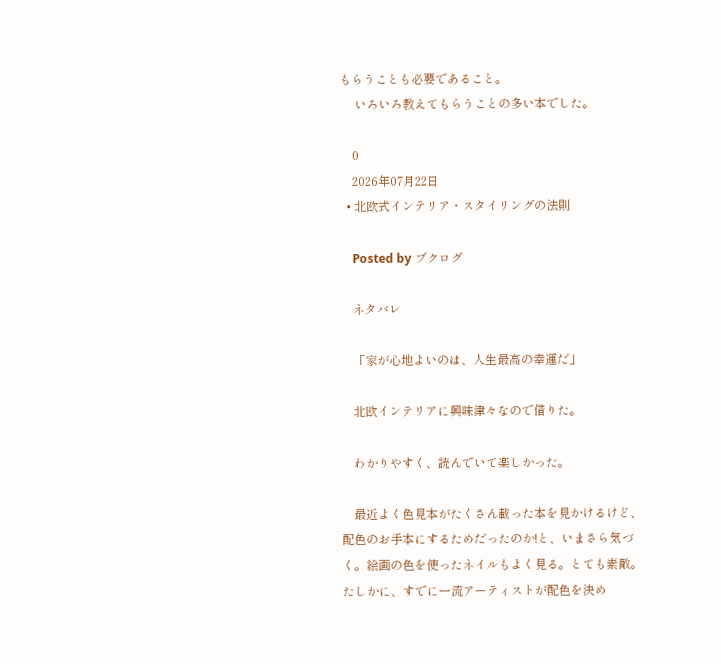もらうことも必要であること。
     いろいろ教えてもらうことの多い本でした。

    0
    2026年07月22日
  • 北欧式インテリア・スタイリングの法則

    Posted by ブクログ

    ネタバレ

    「家が心地よいのは、人生最高の幸運だ」

    北欧インテリアに興味津々なので借りた。

    わかりやすく、読んでいて楽しかった。

    最近よく色見本がたくさん載った本を見かけるけど、配色のお手本にするためだったのか!と、いまさら気づく。絵画の色を使ったネイルもよく見る。とても素敵。たしかに、すでに一流アーティストが配色を決め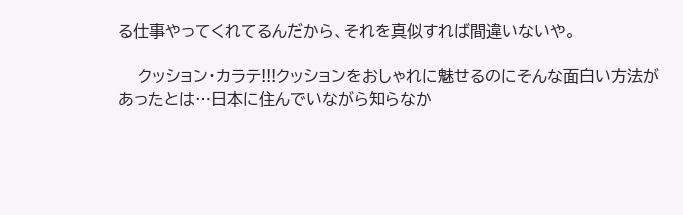る仕事やってくれてるんだから、それを真似すれば間違いないや。

    クッション・カラテ!!!クッションをおしゃれに魅せるのにそんな面白い方法があったとは…日本に住んでいながら知らなか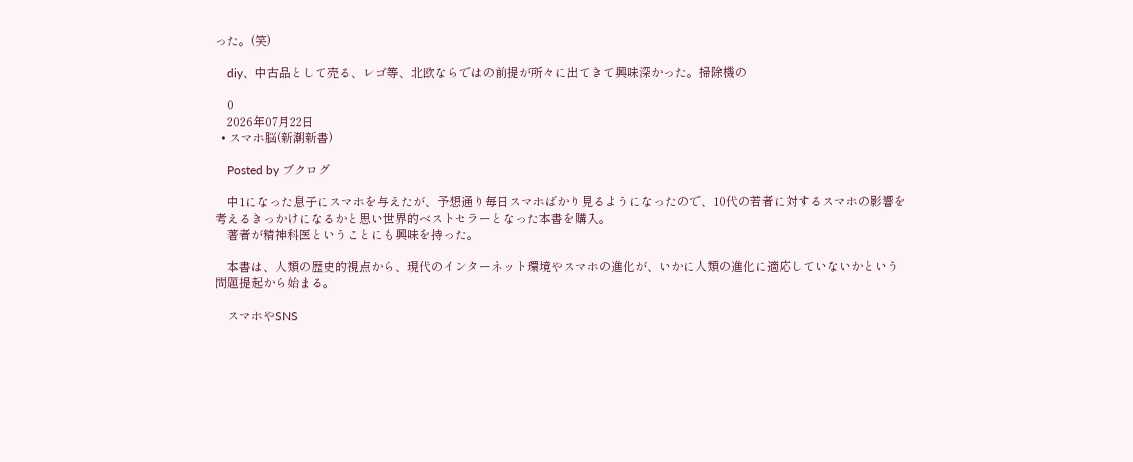った。(笑)

    diy、中古品として売る、レゴ等、北欧ならではの前提が所々に出てきて興味深かった。掃除機の

    0
    2026年07月22日
  • スマホ脳(新潮新書)

    Posted by ブクログ

    中1になった息子にスマホを与えたが、予想通り毎日スマホばかり見るようになったので、10代の若者に対するスマホの影響を考えるきっかけになるかと思い世界的ベストセラーとなった本書を購入。
    著者が精神科医ということにも興味を持った。

    本書は、人類の歴史的視点から、現代のインターネット環境やスマホの進化が、いかに人類の進化に適応していないかという問題提起から始まる。

    スマホやSNS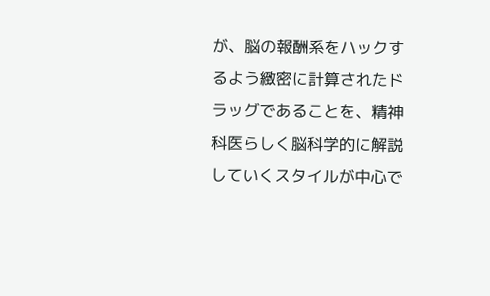が、脳の報酬系をハックするよう緻密に計算されたドラッグであることを、精神科医らしく脳科学的に解説していくスタイルが中心で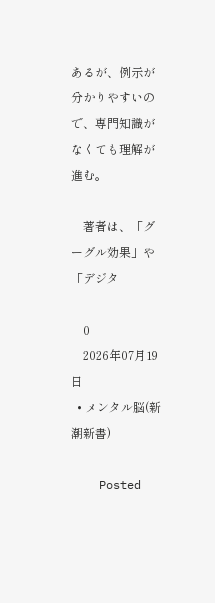あるが、例示が分かりやすいので、専門知識がなくても理解が進む。

    著者は、「グーグル効果」や「デジタ

    0
    2026年07月19日
  • メンタル脳(新潮新書)

    Posted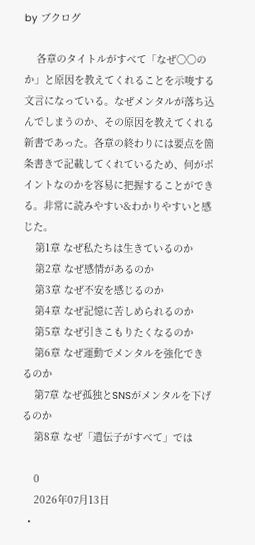by ブクログ

    各章のタイトルがすべて「なぜ〇〇のか」と原因を教えてくれることを示唆する文言になっている。なぜメンタルが落ち込んでしまうのか、その原因を教えてくれる新書であった。各章の終わりには要点を箇条書きで記載してくれているため、何がポイントなのかを容易に把握することができる。非常に読みやすい&わかりやすいと感じた。
    第1章 なぜ私たちは生きているのか
    第2章 なぜ感情があるのか
    第3章 なぜ不安を感じるのか
    第4章 なぜ記憶に苦しめられるのか
    第5章 なぜ引きこもりたくなるのか
    第6章 なぜ運動でメンタルを強化できるのか
    第7章 なぜ孤独とSNSがメンタルを下げるのか
    第8章 なぜ「遺伝子がすべて」では

    0
    2026年07月13日
  •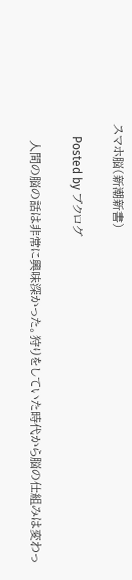スマホ脳(新潮新書)

    Posted by ブクログ

    人間の脳の話は非常に興味深かった。狩りをしていた時代から脳の仕組みは変わっ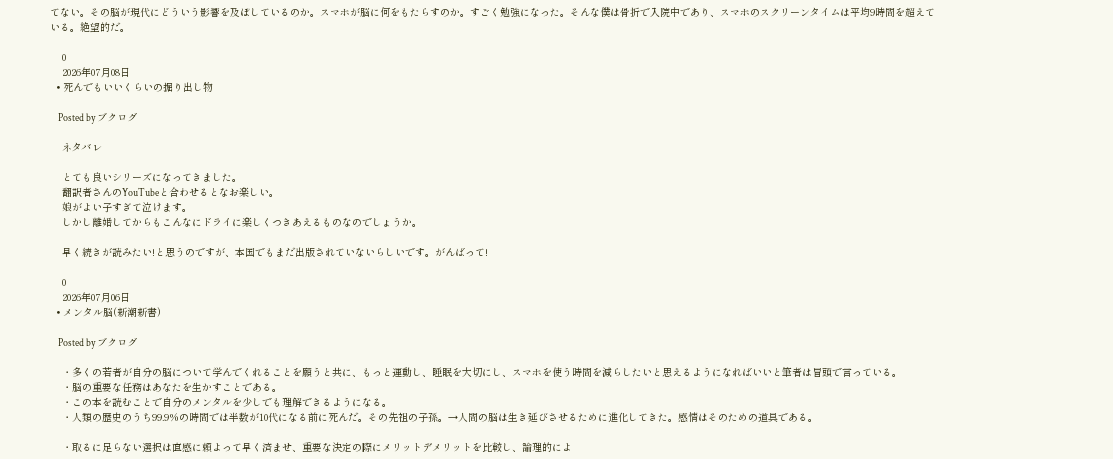てない。その脳が現代にどういう影響を及ぼしているのか。スマホが脳に何をもたらすのか。すごく勉強になった。そんな僕は骨折で入院中であり、スマホのスクリーンタイムは平均9時間を超えている。絶望的だ。

    0
    2026年07月08日
  • 死んでもいいくらいの掘り出し物

    Posted by ブクログ

    ネタバレ

    とても良いシリーズになってきました。
    翻訳者さんのYouTubeと合わせるとなお楽しい。
    娘がよい子すぎて泣けます。
    しかし離婚してからもこんなにドライに楽しくつきあえるものなのでしょうか。

    早く続きが読みたい!と思うのですが、本国でもまだ出版されていないらしいです。がんばって!

    0
    2026年07月06日
  • メンタル脳(新潮新書)

    Posted by ブクログ

    ・多くの若者が自分の脳について学んでくれることを願うと共に、もっと運動し、睡眠を大切にし、スマホを使う時間を減らしたいと思えるようになればいいと筆者は冒頭で言っている。
    ・脳の重要な任務はあなたを生かすことである。
    ・この本を読むことで自分のメンタルを少しでも理解できるようになる。
    ・人類の歴史のうち99.9%の時間では半数が10代になる前に死んだ。その先祖の子孫。→人間の脳は生き延びさせるために進化してきた。感情はそのための道具である。

    ・取るに足らない選択は直感に頼よって早く済ませ、重要な決定の際にメリットデメリットを比較し、論理的によ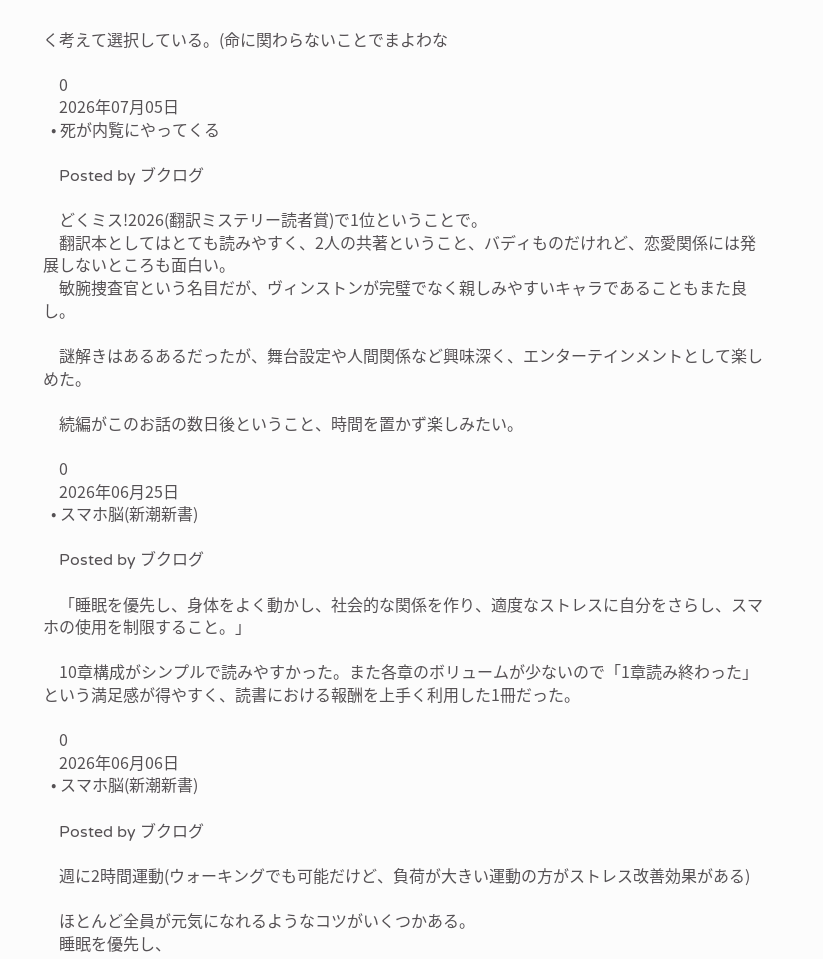く考えて選択している。(命に関わらないことでまよわな

    0
    2026年07月05日
  • 死が内覧にやってくる

    Posted by ブクログ

    どくミス!2026(翻訳ミステリー読者賞)で1位ということで。
    翻訳本としてはとても読みやすく、2人の共著ということ、バディものだけれど、恋愛関係には発展しないところも面白い。
    敏腕捜査官という名目だが、ヴィンストンが完璧でなく親しみやすいキャラであることもまた良し。

    謎解きはあるあるだったが、舞台設定や人間関係など興味深く、エンターテインメントとして楽しめた。

    続編がこのお話の数日後ということ、時間を置かず楽しみたい。

    0
    2026年06月25日
  • スマホ脳(新潮新書)

    Posted by ブクログ

    「睡眠を優先し、身体をよく動かし、社会的な関係を作り、適度なストレスに自分をさらし、スマホの使用を制限すること。」

    10章構成がシンプルで読みやすかった。また各章のボリュームが少ないので「1章読み終わった」という満足感が得やすく、読書における報酬を上手く利用した1冊だった。

    0
    2026年06月06日
  • スマホ脳(新潮新書)

    Posted by ブクログ

    週に2時間運動(ウォーキングでも可能だけど、負荷が大きい運動の方がストレス改善効果がある)

    ほとんど全員が元気になれるようなコツがいくつかある。
    睡眠を優先し、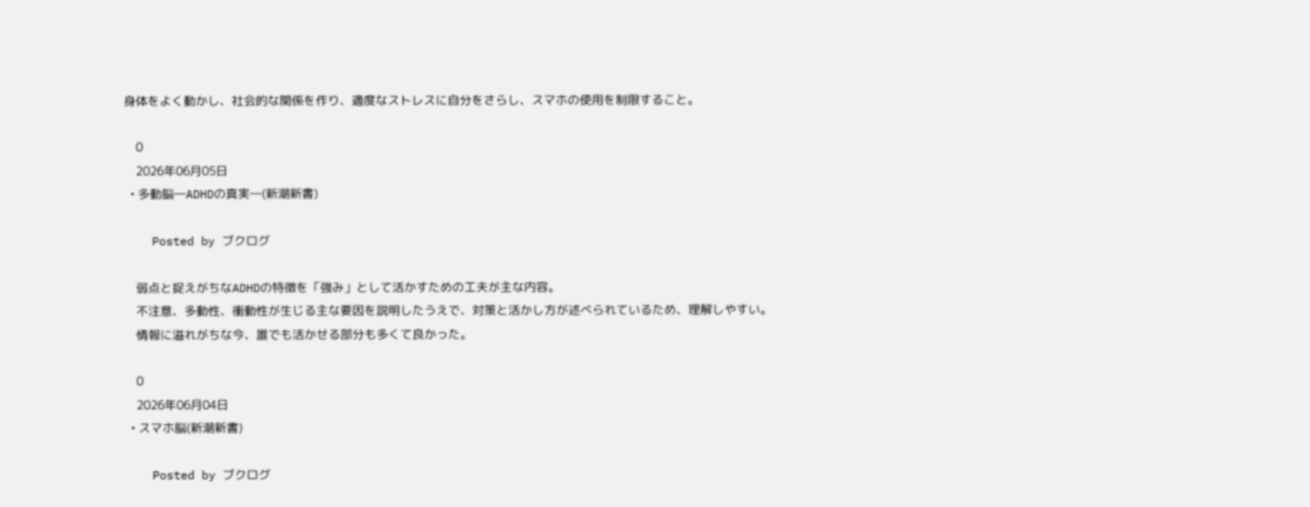身体をよく動かし、社会的な関係を作り、適度なストレスに自分をさらし、スマホの使用を制限すること。

    0
    2026年06月05日
  • 多動脳―ADHDの真実―(新潮新書)

    Posted by ブクログ

    弱点と捉えがちなADHDの特徴を「強み」として活かすための工夫が主な内容。
    不注意、多動性、衝動性が生じる主な要因を説明したうえで、対策と活かし方が述べられているため、理解しやすい。
    情報に溢れがちな今、誰でも活かせる部分も多くて良かった。

    0
    2026年06月04日
  • スマホ脳(新潮新書)

    Posted by ブクログ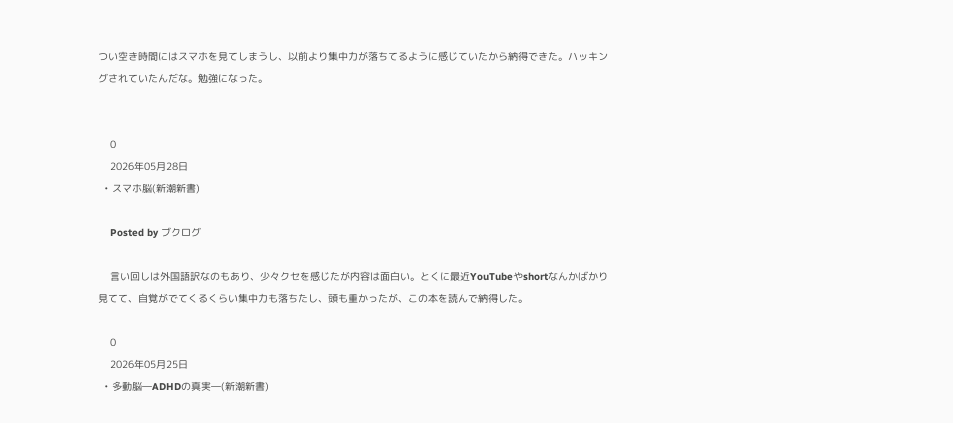つい空き時間にはスマホを見てしまうし、以前より集中力が落ちてるように感じていたから納得できた。ハッキングされていたんだな。勉強になった。


    0
    2026年05月28日
  • スマホ脳(新潮新書)

    Posted by ブクログ

    言い回しは外国語訳なのもあり、少々クセを感じたが内容は面白い。とくに最近YouTubeやshortなんかばかり見てて、自覚がでてくるくらい集中力も落ちたし、頭も重かったが、この本を読んで納得した。

    0
    2026年05月25日
  • 多動脳―ADHDの真実―(新潮新書)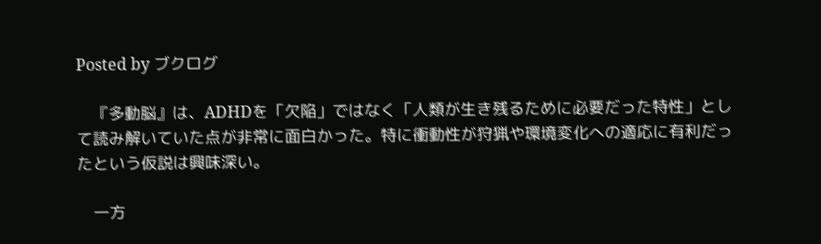Posted by ブクログ

    『多動脳』は、ADHDを「欠陥」ではなく「人類が生き残るために必要だった特性」として読み解いていた点が非常に面白かった。特に衝動性が狩猟や環境変化への適応に有利だったという仮説は興味深い。

    一方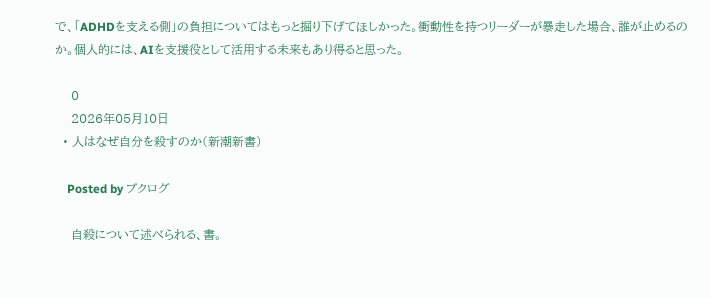で、「ADHDを支える側」の負担についてはもっと掘り下げてほしかった。衝動性を持つリーダーが暴走した場合、誰が止めるのか。個人的には、AIを支援役として活用する未来もあり得ると思った。

    0
    2026年05月10日
  • 人はなぜ自分を殺すのか(新潮新書)

    Posted by ブクログ

    自殺について述べられる、書。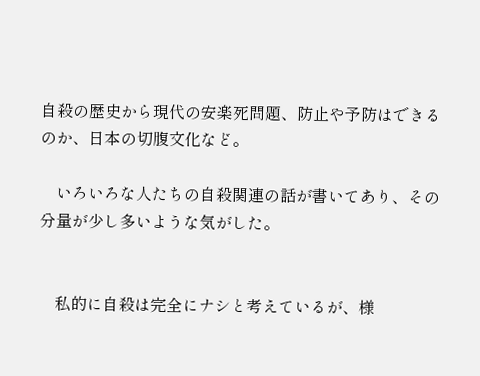自殺の歴史から現代の安楽死問題、防止や予防はできるのか、日本の切腹文化など。

    いろいろな人たちの自殺関連の話が書いてあり、その分量が少し多いような気がした。


    私的に自殺は完全にナシと考えているが、様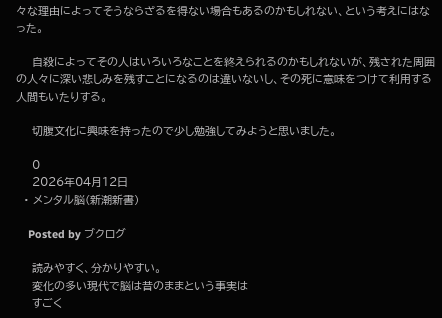々な理由によってそうならざるを得ない場合もあるのかもしれない、という考えにはなった。

    自殺によってその人はいろいろなことを終えられるのかもしれないが、残された周囲の人々に深い悲しみを残すことになるのは違いないし、その死に意味をつけて利用する人間もいたりする。

    切腹文化に興味を持ったので少し勉強してみようと思いました。

    0
    2026年04月12日
  • メンタル脳(新潮新書)

    Posted by ブクログ

    読みやすく、分かりやすい。
    変化の多い現代で脳は昔のままという事実は
    すごく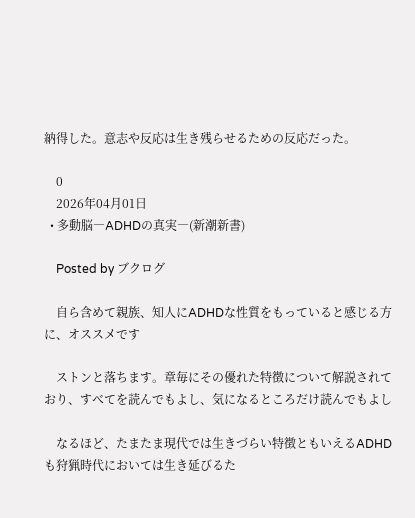納得した。意志や反応は生き残らせるための反応だった。

    0
    2026年04月01日
  • 多動脳―ADHDの真実―(新潮新書)

    Posted by ブクログ

    自ら含めて親族、知人にADHDな性質をもっていると感じる方に、オススメです

    ストンと落ちます。章毎にその優れた特徴について解説されており、すべてを読んでもよし、気になるところだけ読んでもよし

    なるほど、たまたま現代では生きづらい特徴ともいえるADHDも狩猟時代においては生き延びるた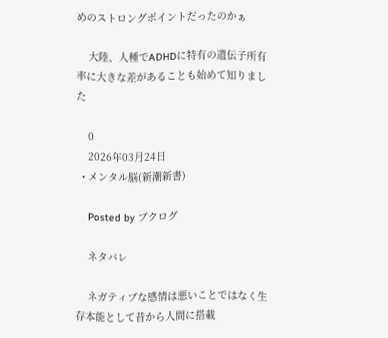めのストロングポイントだったのかぁ

    大陸、人種でADHDに特有の遺伝子所有率に大きな差があることも始めて知りました

    0
    2026年03月24日
  • メンタル脳(新潮新書)

    Posted by ブクログ

    ネタバレ

    ネガティブな感情は悪いことではなく生存本能として昔から人間に搭載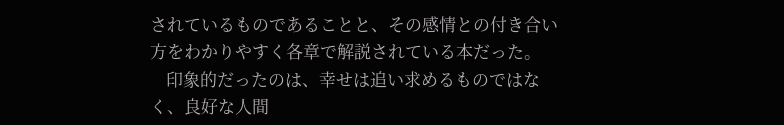されているものであることと、その感情との付き合い方をわかりやすく各章で解説されている本だった。
    印象的だったのは、幸せは追い求めるものではなく、良好な人間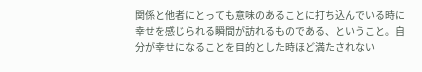関係と他者にとっても意味のあることに打ち込んでいる時に幸せを感じられる瞬間が訪れるものである、ということ。自分が幸せになることを目的とした時ほど満たされない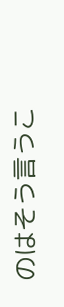のはそう言うこ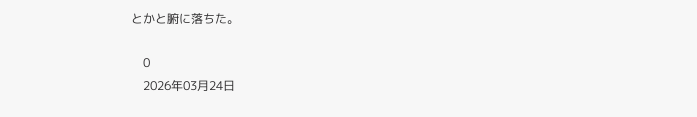とかと腑に落ちた。

    0
    2026年03月24日